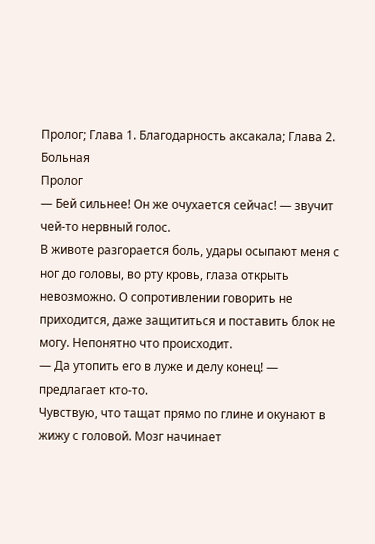Пролог; Глава 1. Благодарность аксакала; Глава 2. Больная
Пролог
— Бей сильнее! Он же очухается сейчас! — звучит чей-то нервный голос.
В животе разгорается боль, удары осыпают меня с ног до головы, во рту кровь, глаза открыть невозможно. О сопротивлении говорить не приходится, даже защититься и поставить блок не могу. Непонятно что происходит.
— Да утопить его в луже и делу конец! — предлагает кто-то.
Чувствую, что тащат прямо по глине и окунают в жижу с головой. Мозг начинает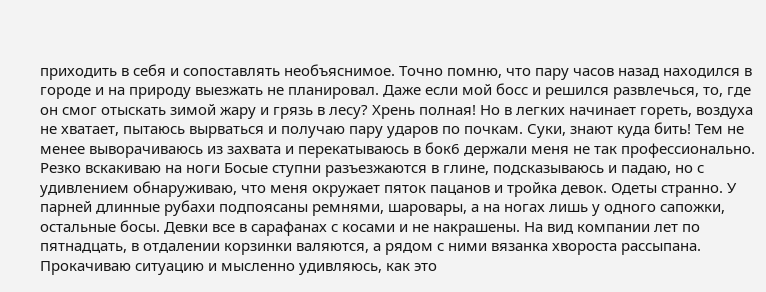приходить в себя и сопоставлять необъяснимое. Точно помню, что пару часов назад находился в городе и на природу выезжать не планировал. Даже если мой босс и решился развлечься, то, где он смог отыскать зимой жару и грязь в лесу? Хрень полная! Но в легких начинает гореть, воздуха не хватает, пытаюсь вырваться и получаю пару ударов по почкам. Суки, знают куда бить! Тем не менее выворачиваюсь из захвата и перекатываюсь в бок6 держали меня не так профессионально. Резко вскакиваю на ноги Босые ступни разъезжаются в глине, подсказываюсь и падаю, но с удивлением обнаруживаю, что меня окружает пяток пацанов и тройка девок. Одеты странно. У парней длинные рубахи подпоясаны ремнями, шаровары, а на ногах лишь у одного сапожки, остальные босы. Девки все в сарафанах с косами и не накрашены. На вид компании лет по пятнадцать, в отдалении корзинки валяются, а рядом с ними вязанка хвороста рассыпана. Прокачиваю ситуацию и мысленно удивляюсь, как это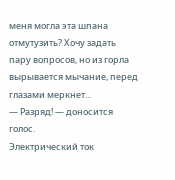меня могла эта шпана отмутузить? Хочу задать пару вопросов, но из горла вырывается мычание, перед глазами меркнет...
— Разряд! — доносится голос.
Электрический ток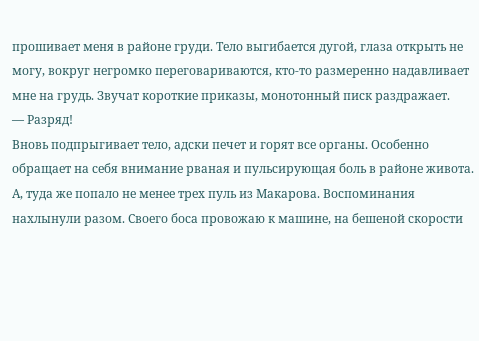прошивает меня в районе груди. Тело выгибается дугой, глаза открыть не могу, вокруг негромко переговариваются, кто-то размеренно надавливает мне на грудь. Звучат короткие приказы, монотонный писк раздражает.
— Разряд!
Вновь подпрыгивает тело, адски печет и горят все органы. Особенно обращает на себя внимание рваная и пульсирующая боль в районе живота. А, туда же попало не менее трех пуль из Макарова. Воспоминания нахлынули разом. Своего боса провожаю к машине, на бешеной скорости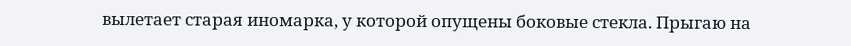вылетает старая иномарка, у которой опущены боковые стекла. Прыгаю на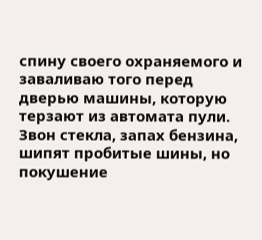спину своего охраняемого и заваливаю того перед дверью машины, которую терзают из автомата пули. Звон стекла, запах бензина, шипят пробитые шины, но покушение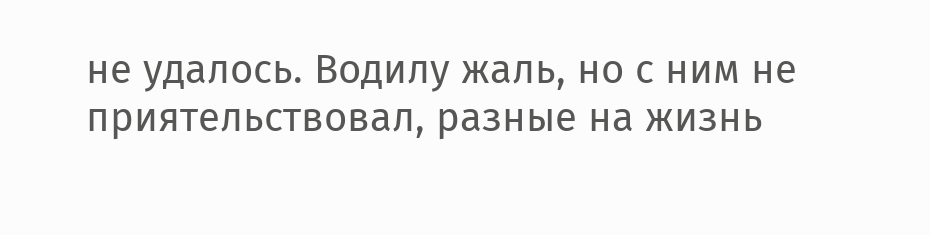не удалось. Водилу жаль, но с ним не приятельствовал, разные на жизнь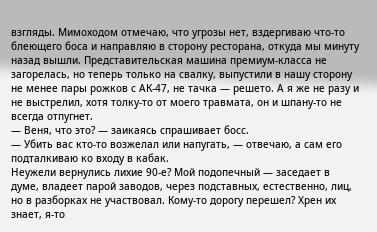взгляды. Мимоходом отмечаю, что угрозы нет, вздергиваю что-то блеющего боса и направляю в сторону ресторана, откуда мы минуту назад вышли. Представительская машина премиум-класса не загорелась, но теперь только на свалку, выпустили в нашу сторону не менее пары рожков с АК-47, не тачка — решето. А я же не разу и не выстрелил, хотя толку-то от моего травмата, он и шпану-то не всегда отпугнет.
— Веня, что это? — заикаясь спрашивает босс.
— Убить вас кто-то возжелал или напугать, — отвечаю, а сам его подталкиваю ко входу в кабак.
Неужели вернулись лихие 90-е? Мой подопечный — заседает в думе, владеет парой заводов, через подставных, естественно, лиц, но в разборках не участвовал. Кому-то дорогу перешел? Хрен их знает, я-то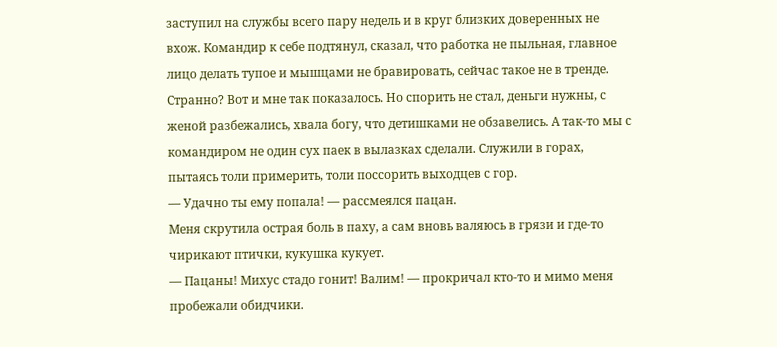заступил на службы всего пару недель и в круг близких доверенных не вхож. Командир к себе подтянул, сказал, что работка не пыльная, главное лицо делать тупое и мышцами не бравировать, сейчас такое не в тренде. Странно? Вот и мне так показалось. Но спорить не стал, деньги нужны, с женой разбежались, хвала богу, что детишками не обзавелись. А так-то мы с командиром не один сух паек в вылазках сделали. Служили в горах, пытаясь толи примерить, толи поссорить выходцев с гор.
— Удачно ты ему попала! — рассмеялся пацан.
Меня скрутила острая боль в паху, а сам вновь валяюсь в грязи и где-то чирикают птички, кукушка кукует.
— Пацаны! Михус стадо гонит! Валим! — прокричал кто-то и мимо меня пробежали обидчики.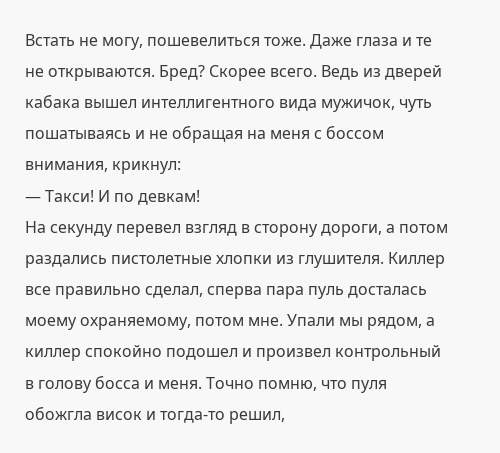Встать не могу, пошевелиться тоже. Даже глаза и те не открываются. Бред? Скорее всего. Ведь из дверей кабака вышел интеллигентного вида мужичок, чуть пошатываясь и не обращая на меня с боссом внимания, крикнул:
— Такси! И по девкам!
На секунду перевел взгляд в сторону дороги, а потом раздались пистолетные хлопки из глушителя. Киллер все правильно сделал, сперва пара пуль досталась моему охраняемому, потом мне. Упали мы рядом, а киллер спокойно подошел и произвел контрольный в голову босса и меня. Точно помню, что пуля обожгла висок и тогда-то решил,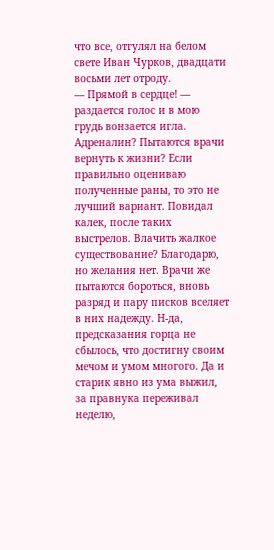что все, отгулял на белом свете Иван Чурков, двадцати восьми лет отроду.
— Прямой в сердце! — раздается голос и в мою грудь вонзается игла.
Адреналин? Пытаются врачи вернуть к жизни? Если правильно оцениваю полученные раны, то это не лучший вариант. Повидал калек, после таких выстрелов. Влачить жалкое существование? Благодарю, но желания нет. Врачи же пытаются бороться, вновь разряд и пару писков вселяет в них надежду. Н-да, предсказания горца не сбылось, что достигну своим мечом и умом многого. Да и старик явно из ума выжил, за правнука переживал неделю,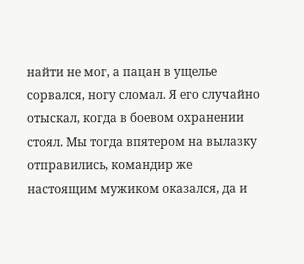найти не мог, а пацан в ущелье сорвался, ногу сломал. Я его случайно отыскал, когда в боевом охранении стоял. Мы тогда впятером на вылазку отправились, командир же настоящим мужиком оказался, да и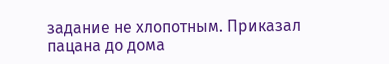задание не хлопотным. Приказал пацана до дома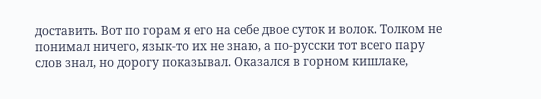доставить. Вот по горам я его на себе двое суток и волок. Толком не понимал ничего, язык-то их не знаю, а по-русски тот всего пару слов знал, но дорогу показывал. Оказался в горном кишлаке,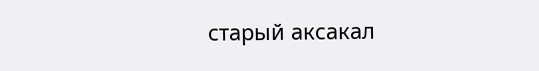старый аксакал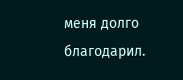меня долго благодарил.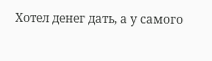Хотел денег дать, а у самого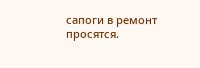сапоги в ремонт просятся.